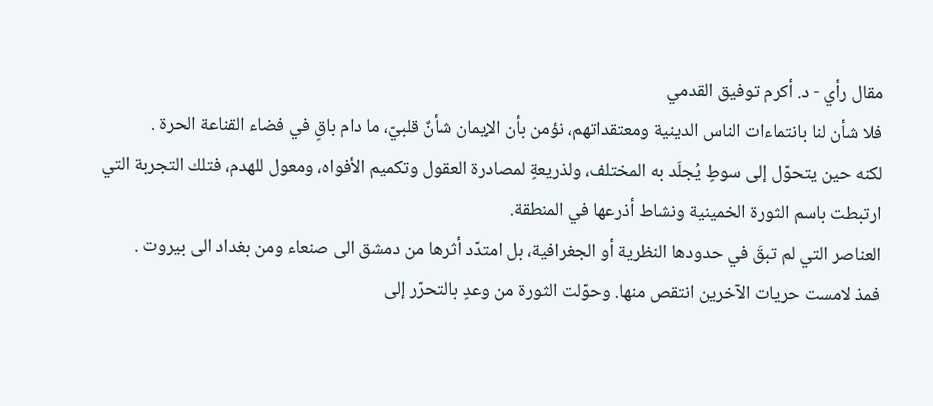مقال رأي - د. أكرم توفيق القدمي
فلا شأن لنا بانتماءات الناس الدينية ومعتقداتهم، نؤمن بأن الإيمان شأنٌ قلبيّ، ما دام باقٍ في فضاء القناعة الحرة .
لكنه حين يتحوّل إلى سوطٍ يُجلَد به المختلف، ولذريعةٍ لمصادرة العقول وتكميم الأفواه، ومعول للهدم، فتلك التجربة التي ارتبطت باسم الثورة الخمينية ونشاط أذرعها في المنطقة.
العناصر التي لم تبقَ في حدودها النظرية أو الجغرافية، بل امتدّد أثرها من دمشق الى صنعاء ومن بغداد الى بيروت .
فمذ لامست حريات الآخرين انتقص منها. وحوّلت الثورة من وعدٍ بالتحرّر إلى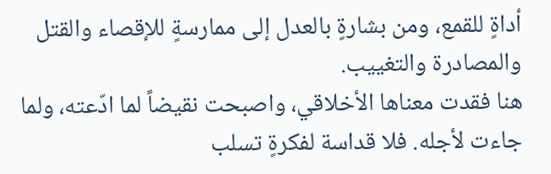أداةٍ للقمع، ومن بشارةٍ بالعدل إلى ممارسةٍ للإقصاء والقتل والمصادرة والتغييب.
هنا فقدت معناها الأخلاقي، واصبحت نقيضاً لما ادّعته، ولما جاءت لأجله. فلا قداسة لفكرةٍ تسلب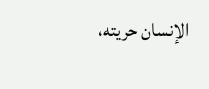الإنسان حريته،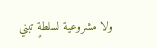ولا مشروعية لسلطةٍ تبني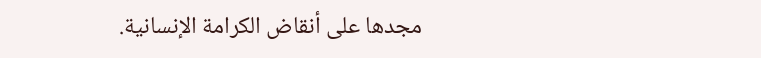مجدها على أنقاض الكرامة الإنسانية.